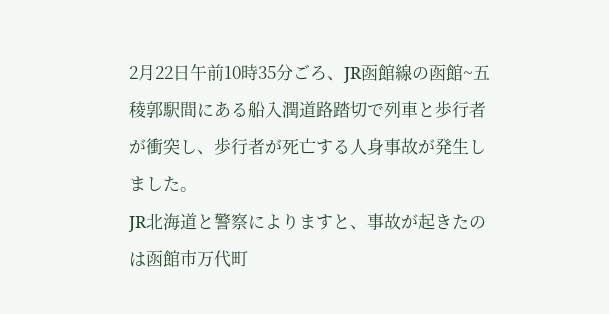2月22日午前10時35分ごろ、JR函館線の函館~五稜郭駅間にある船入潤道路踏切で列車と歩行者が衝突し、歩行者が死亡する人身事故が発生しました。
JR北海道と警察によりますと、事故が起きたのは函館市万代町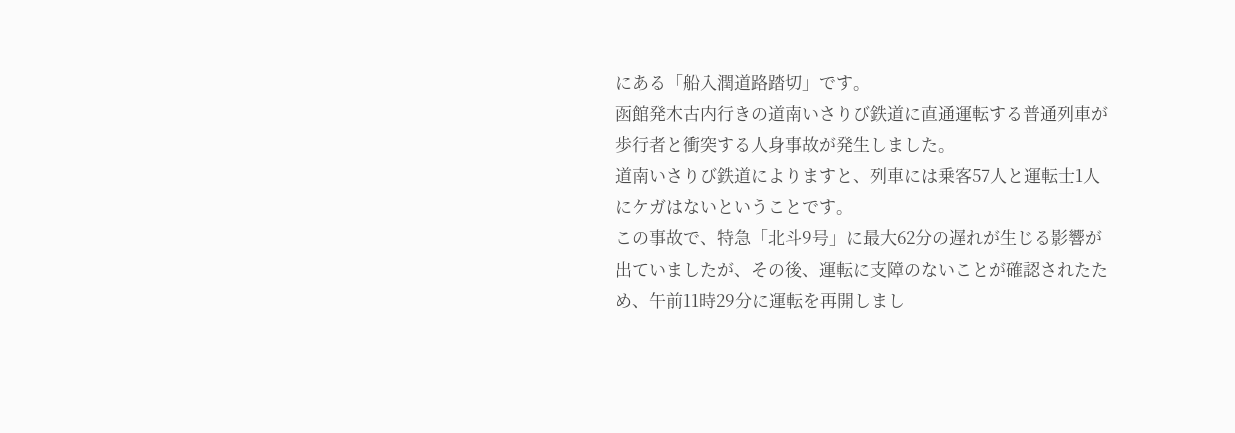にある「船入潤道路踏切」です。
函館発木古内行きの道南いさりび鉄道に直通運転する普通列車が歩行者と衝突する人身事故が発生しました。
道南いさりび鉄道によりますと、列車には乗客57人と運転士1人にケガはないということです。
この事故で、特急「北斗9号」に最大62分の遅れが生じる影響が出ていましたが、その後、運転に支障のないことが確認されたため、午前11時29分に運転を再開しまし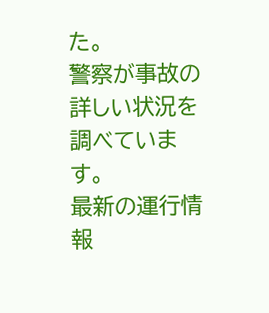た。
警察が事故の詳しい状況を調べています。
最新の運行情報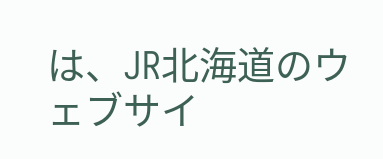は、JR北海道のウェブサイ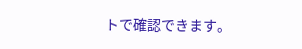トで確認できます。